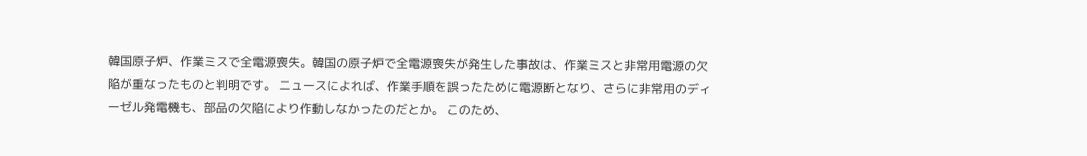韓国原子炉、作業ミスで全電源喪失。韓国の原子炉で全電源喪失が発生した事故は、作業ミスと非常用電源の欠陥が重なったものと判明です。 ニュースによれば、作業手順を誤ったために電源断となり、さらに非常用のディーゼル発電機も、部品の欠陥により作動しなかったのだとか。 このため、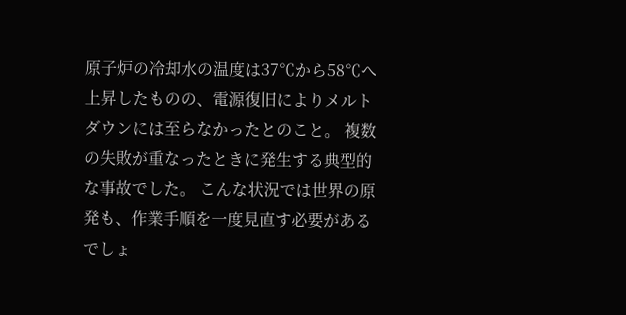原子炉の冷却水の温度は37℃から58℃へ上昇したものの、電源復旧によりメルトダウンには至らなかったとのこと。 複数の失敗が重なったときに発生する典型的な事故でした。 こんな状況では世界の原発も、作業手順を一度見直す必要があるでしょ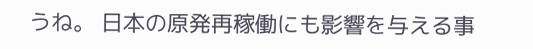うね。 日本の原発再稼働にも影響を与える事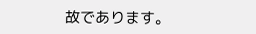故であります。